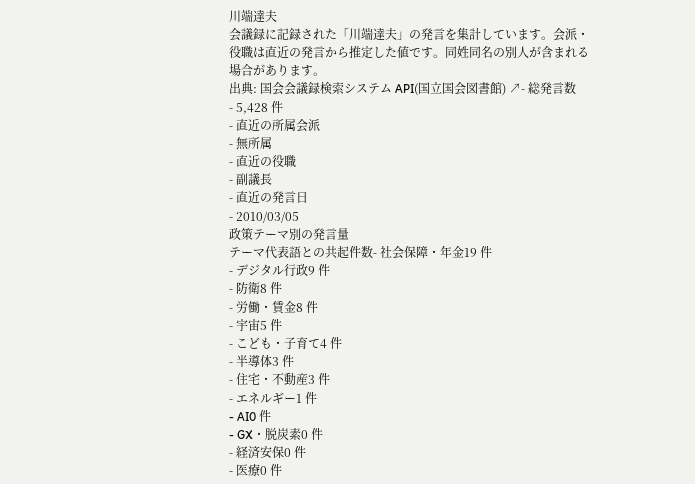川端達夫
会議録に記録された「川端達夫」の発言を集計しています。会派・役職は直近の発言から推定した値です。同姓同名の別人が含まれる場合があります。
出典: 国会会議録検索システム API(国立国会図書館) ↗- 総発言数
- 5,428 件
- 直近の所属会派
- 無所属
- 直近の役職
- 副議長
- 直近の発言日
- 2010/03/05
政策テーマ別の発言量
テーマ代表語との共起件数- 社会保障・年金19 件
- デジタル行政9 件
- 防衛8 件
- 労働・賃金8 件
- 宇宙5 件
- こども・子育て4 件
- 半導体3 件
- 住宅・不動産3 件
- エネルギー1 件
- AI0 件
- GX・脱炭素0 件
- 経済安保0 件
- 医療0 件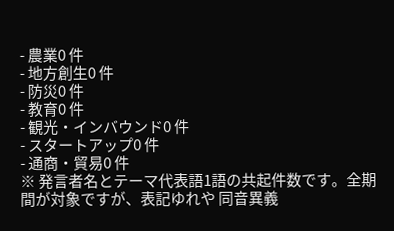- 農業0 件
- 地方創生0 件
- 防災0 件
- 教育0 件
- 観光・インバウンド0 件
- スタートアップ0 件
- 通商・貿易0 件
※ 発言者名とテーマ代表語1語の共起件数です。全期間が対象ですが、表記ゆれや 同音異義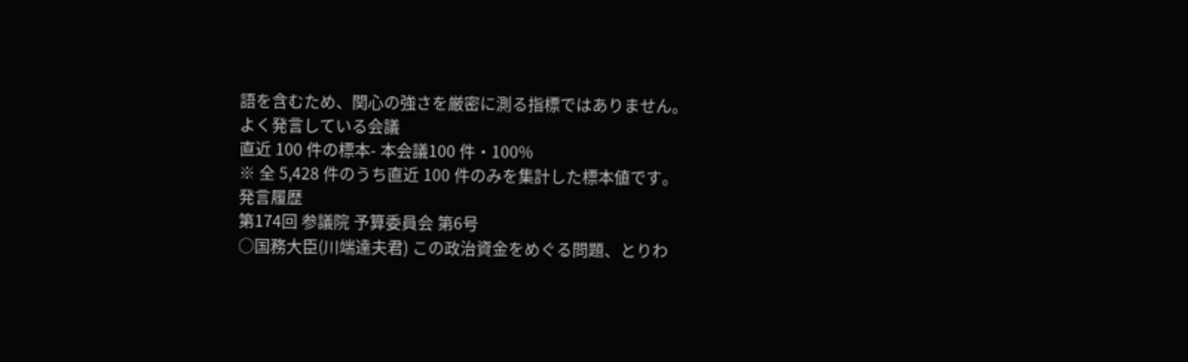語を含むため、関心の強さを厳密に測る指標ではありません。
よく発言している会議
直近 100 件の標本- 本会議100 件・100%
※ 全 5,428 件のうち直近 100 件のみを集計した標本値です。
発言履歴
第174回 参議院 予算委員会 第6号
○国務大臣(川端達夫君) この政治資金をめぐる問題、とりわ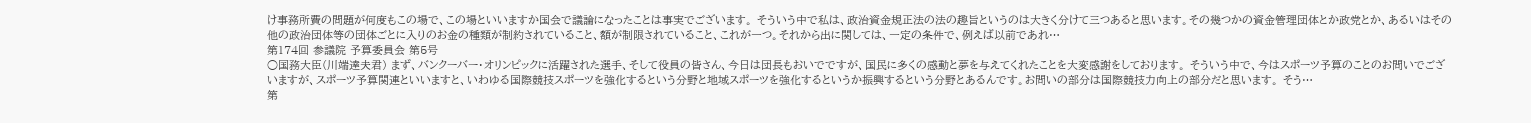け事務所費の問題が何度もこの場で、この場といいますか国会で議論になったことは事実でございます。 そういう中で私は、政治資金規正法の法の趣旨というのは大きく分けて三つあると思います。その幾つかの資金管理団体とか政党とか、あるいはその他の政治団体等の団体ごとに入りのお金の種類が制約されていること、額が制限されていること、これが一つ。それから出に関しては、一定の条件で、例えば以前であれ…
第174回 参議院 予算委員会 第5号
○国務大臣(川端達夫君) まず、バンクーバー・オリンピックに活躍された選手、そして役員の皆さん、今日は団長もおいでですが、国民に多くの感動と夢を与えてくれたことを大変感謝をしております。 そういう中で、今はスポーツ予算のことのお問いでございますが、スポーツ予算関連といいますと、いわゆる国際競技スポーツを強化するという分野と地域スポーツを強化するというか振興するという分野とあるんです。お問いの部分は国際競技力向上の部分だと思います。 そう…
第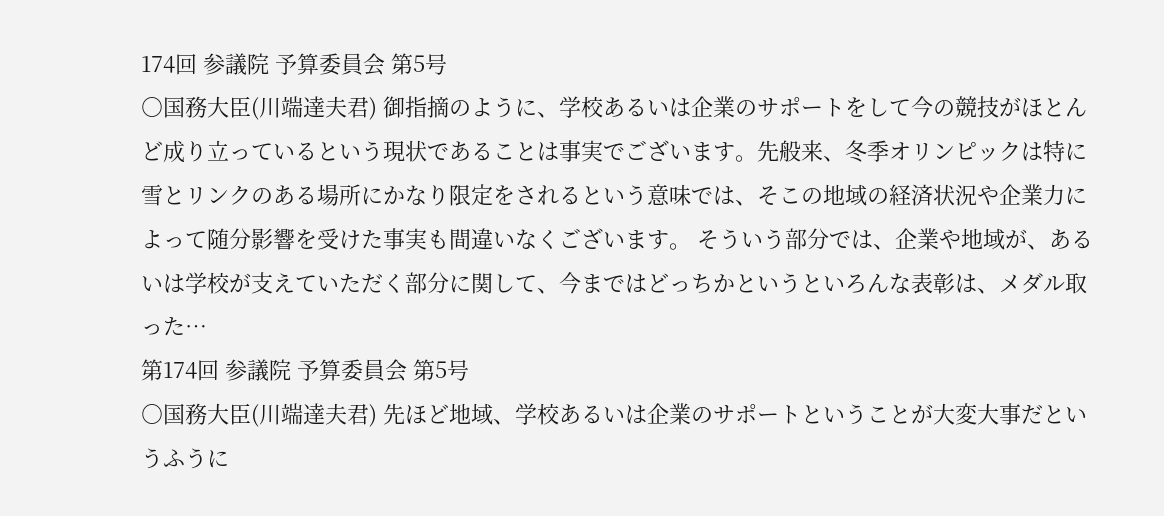174回 参議院 予算委員会 第5号
○国務大臣(川端達夫君) 御指摘のように、学校あるいは企業のサポートをして今の競技がほとんど成り立っているという現状であることは事実でございます。先般来、冬季オリンピックは特に雪とリンクのある場所にかなり限定をされるという意味では、そこの地域の経済状況や企業力によって随分影響を受けた事実も間違いなくございます。 そういう部分では、企業や地域が、あるいは学校が支えていただく部分に関して、今まではどっちかというといろんな表彰は、メダル取った…
第174回 参議院 予算委員会 第5号
○国務大臣(川端達夫君) 先ほど地域、学校あるいは企業のサポートということが大変大事だというふうに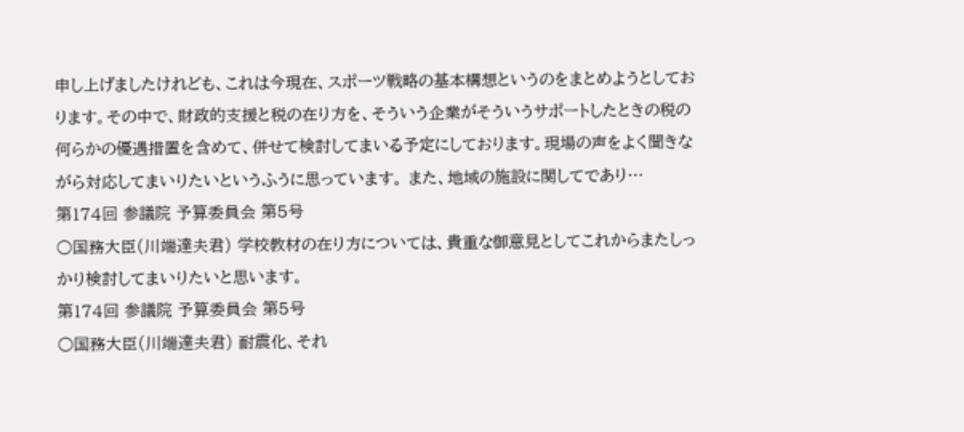申し上げましたけれども、これは今現在、スポーツ戦略の基本構想というのをまとめようとしております。その中で、財政的支援と税の在り方を、そういう企業がそういうサポートしたときの税の何らかの優遇措置を含めて、併せて検討してまいる予定にしております。現場の声をよく聞きながら対応してまいりたいというふうに思っています。 また、地域の施設に関してであり…
第174回 参議院 予算委員会 第5号
○国務大臣(川端達夫君) 学校教材の在り方については、貴重な御意見としてこれからまたしっかり検討してまいりたいと思います。
第174回 参議院 予算委員会 第5号
○国務大臣(川端達夫君) 耐震化、それ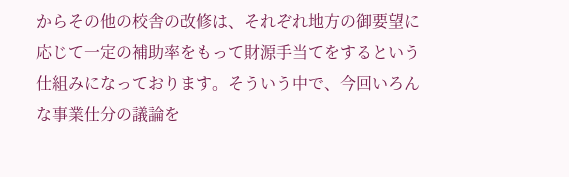からその他の校舎の改修は、それぞれ地方の御要望に応じて一定の補助率をもって財源手当てをするという仕組みになっております。そういう中で、今回いろんな事業仕分の議論を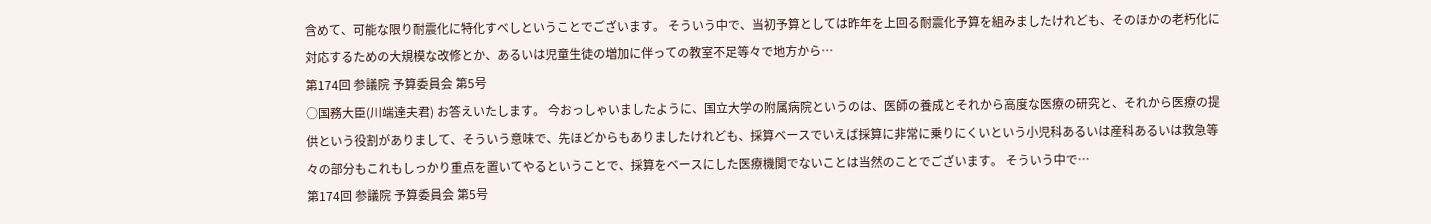含めて、可能な限り耐震化に特化すべしということでございます。 そういう中で、当初予算としては昨年を上回る耐震化予算を組みましたけれども、そのほかの老朽化に対応するための大規模な改修とか、あるいは児童生徒の増加に伴っての教室不足等々で地方から…
第174回 参議院 予算委員会 第5号
○国務大臣(川端達夫君) お答えいたします。 今おっしゃいましたように、国立大学の附属病院というのは、医師の養成とそれから高度な医療の研究と、それから医療の提供という役割がありまして、そういう意味で、先ほどからもありましたけれども、採算ベースでいえば採算に非常に乗りにくいという小児科あるいは産科あるいは救急等々の部分もこれもしっかり重点を置いてやるということで、採算をベースにした医療機関でないことは当然のことでございます。 そういう中で…
第174回 参議院 予算委員会 第5号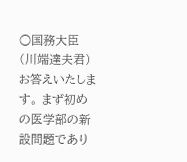○国務大臣(川端達夫君) お答えいたします。 まず初めの医学部の新設問題であり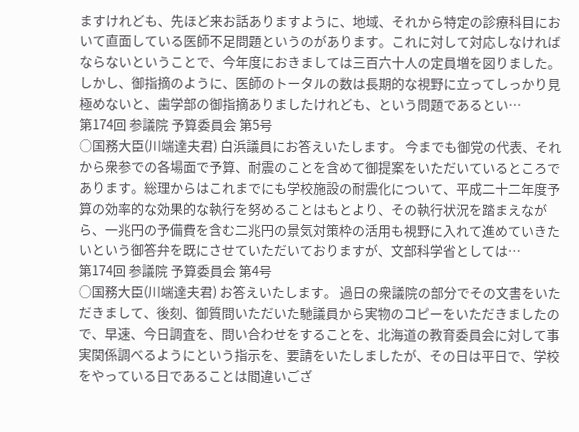ますけれども、先ほど来お話ありますように、地域、それから特定の診療科目において直面している医師不足問題というのがあります。これに対して対応しなければならないということで、今年度におきましては三百六十人の定員増を図りました。しかし、御指摘のように、医師のトータルの数は長期的な視野に立ってしっかり見極めないと、歯学部の御指摘ありましたけれども、という問題であるとい…
第174回 参議院 予算委員会 第5号
○国務大臣(川端達夫君) 白浜議員にお答えいたします。 今までも御党の代表、それから衆参での各場面で予算、耐震のことを含めて御提案をいただいているところであります。総理からはこれまでにも学校施設の耐震化について、平成二十二年度予算の効率的な効果的な執行を努めることはもとより、その執行状況を踏まえながら、一兆円の予備費を含む二兆円の景気対策枠の活用も視野に入れて進めていきたいという御答弁を既にさせていただいておりますが、文部科学省としては…
第174回 参議院 予算委員会 第4号
○国務大臣(川端達夫君) お答えいたします。 過日の衆議院の部分でその文書をいただきまして、後刻、御質問いただいた馳議員から実物のコピーをいただきましたので、早速、今日調査を、問い合わせをすることを、北海道の教育委員会に対して事実関係調べるようにという指示を、要請をいたしましたが、その日は平日で、学校をやっている日であることは間違いござ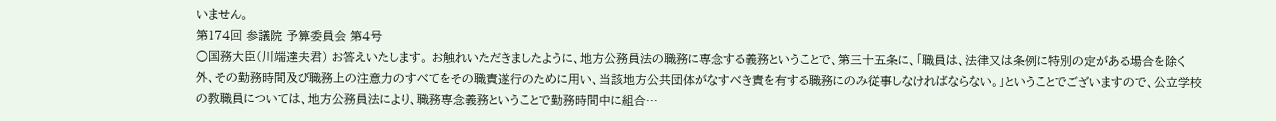いません。
第174回 参議院 予算委員会 第4号
○国務大臣(川端達夫君) お答えいたします。 お触れいただきましたように、地方公務員法の職務に専念する義務ということで、第三十五条に、「職員は、法律又は条例に特別の定がある場合を除く外、その勤務時間及び職務上の注意力のすべてをその職責遂行のために用い、当該地方公共団体がなすべき責を有する職務にのみ従事しなければならない。」ということでございますので、公立学校の教職員については、地方公務員法により、職務専念義務ということで勤務時間中に組合…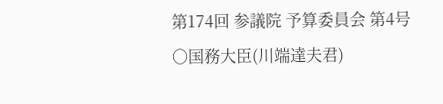第174回 参議院 予算委員会 第4号
○国務大臣(川端達夫君)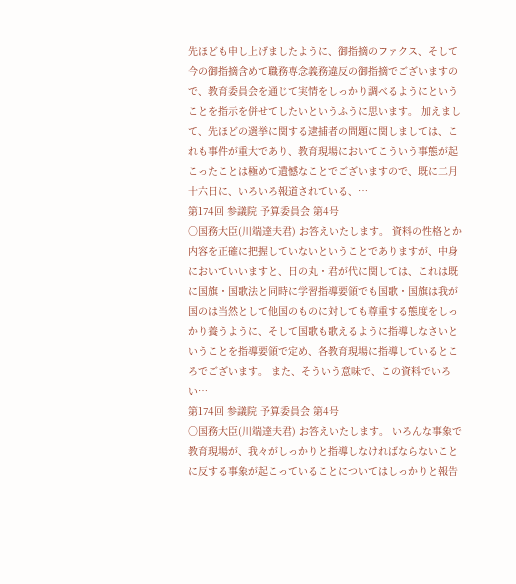先ほども申し上げましたように、御指摘のファクス、そして今の御指摘含めて職務専念義務違反の御指摘でございますので、教育委員会を通じて実情をしっかり調べるようにということを指示を併せてしたいというふうに思います。 加えまして、先ほどの選挙に関する逮捕者の問題に関しましては、これも事件が重大であり、教育現場においてこういう事態が起こったことは極めて遺憾なことでございますので、既に二月十六日に、いろいろ報道されている、…
第174回 参議院 予算委員会 第4号
○国務大臣(川端達夫君) お答えいたします。 資料の性格とか内容を正確に把握していないということでありますが、中身においていいますと、日の丸・君が代に関しては、これは既に国旗・国歌法と同時に学習指導要領でも国歌・国旗は我が国のは当然として他国のものに対しても尊重する態度をしっかり養うように、そして国歌も歌えるように指導しなさいということを指導要領で定め、各教育現場に指導しているところでございます。 また、そういう意味で、この資料でいろい…
第174回 参議院 予算委員会 第4号
○国務大臣(川端達夫君) お答えいたします。 いろんな事象で教育現場が、我々がしっかりと指導しなければならないことに反する事象が起こっていることについてはしっかりと報告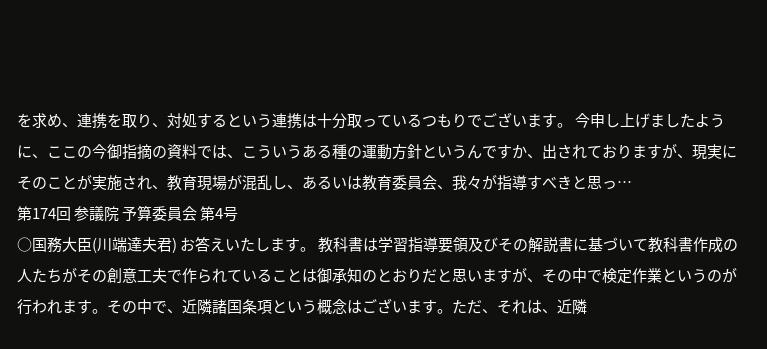を求め、連携を取り、対処するという連携は十分取っているつもりでございます。 今申し上げましたように、ここの今御指摘の資料では、こういうある種の運動方針というんですか、出されておりますが、現実にそのことが実施され、教育現場が混乱し、あるいは教育委員会、我々が指導すべきと思っ…
第174回 参議院 予算委員会 第4号
○国務大臣(川端達夫君) お答えいたします。 教科書は学習指導要領及びその解説書に基づいて教科書作成の人たちがその創意工夫で作られていることは御承知のとおりだと思いますが、その中で検定作業というのが行われます。その中で、近隣諸国条項という概念はございます。ただ、それは、近隣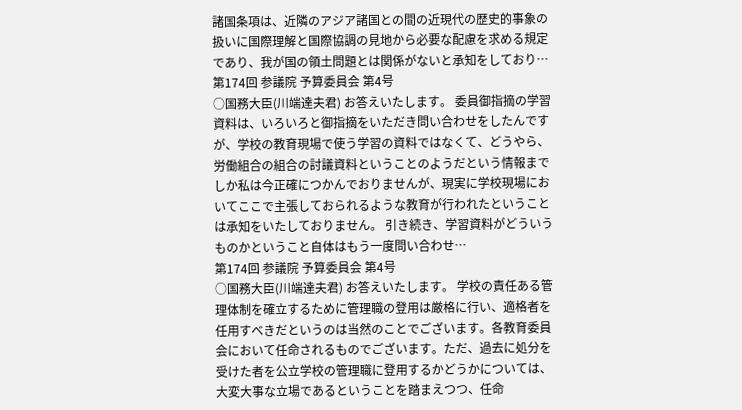諸国条項は、近隣のアジア諸国との間の近現代の歴史的事象の扱いに国際理解と国際協調の見地から必要な配慮を求める規定であり、我が国の領土問題とは関係がないと承知をしており…
第174回 参議院 予算委員会 第4号
○国務大臣(川端達夫君) お答えいたします。 委員御指摘の学習資料は、いろいろと御指摘をいただき問い合わせをしたんですが、学校の教育現場で使う学習の資料ではなくて、どうやら、労働組合の組合の討議資料ということのようだという情報までしか私は今正確につかんでおりませんが、現実に学校現場においてここで主張しておられるような教育が行われたということは承知をいたしておりません。 引き続き、学習資料がどういうものかということ自体はもう一度問い合わせ…
第174回 参議院 予算委員会 第4号
○国務大臣(川端達夫君) お答えいたします。 学校の責任ある管理体制を確立するために管理職の登用は厳格に行い、適格者を任用すべきだというのは当然のことでございます。各教育委員会において任命されるものでございます。ただ、過去に処分を受けた者を公立学校の管理職に登用するかどうかについては、大変大事な立場であるということを踏まえつつ、任命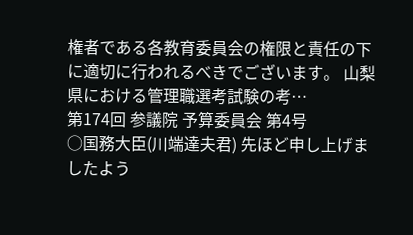権者である各教育委員会の権限と責任の下に適切に行われるべきでございます。 山梨県における管理職選考試験の考…
第174回 参議院 予算委員会 第4号
○国務大臣(川端達夫君) 先ほど申し上げましたよう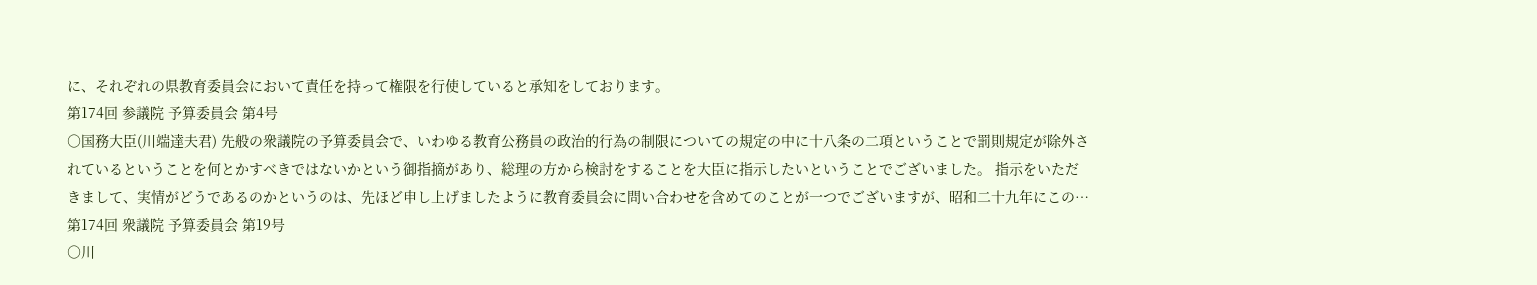に、それぞれの県教育委員会において責任を持って権限を行使していると承知をしております。
第174回 参議院 予算委員会 第4号
○国務大臣(川端達夫君) 先般の衆議院の予算委員会で、いわゆる教育公務員の政治的行為の制限についての規定の中に十八条の二項ということで罰則規定が除外されているということを何とかすべきではないかという御指摘があり、総理の方から検討をすることを大臣に指示したいということでございました。 指示をいただきまして、実情がどうであるのかというのは、先ほど申し上げましたように教育委員会に問い合わせを含めてのことが一つでございますが、昭和二十九年にこの…
第174回 衆議院 予算委員会 第19号
○川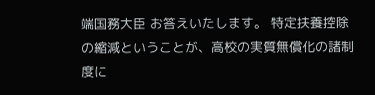端国務大臣 お答えいたします。 特定扶養控除の縮減ということが、高校の実質無償化の諸制度に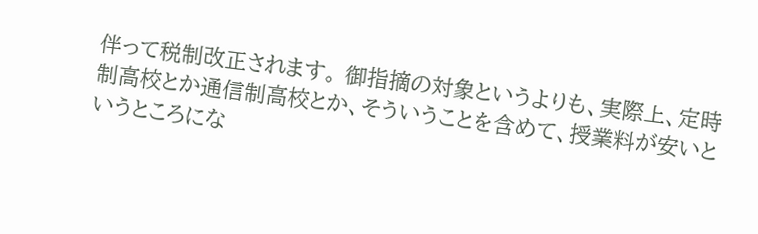伴って税制改正されます。 御指摘の対象というよりも、実際上、定時制高校とか通信制高校とか、そういうことを含めて、授業料が安いというところにな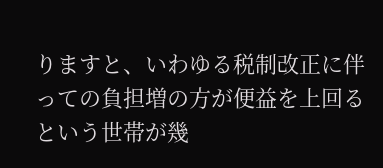りますと、いわゆる税制改正に伴っての負担増の方が便益を上回るという世帯が幾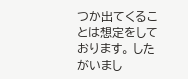つか出てくることは想定をしております。 したがいまし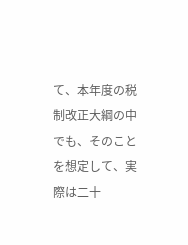て、本年度の税制改正大綱の中でも、そのことを想定して、実際は二十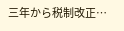三年から税制改正…